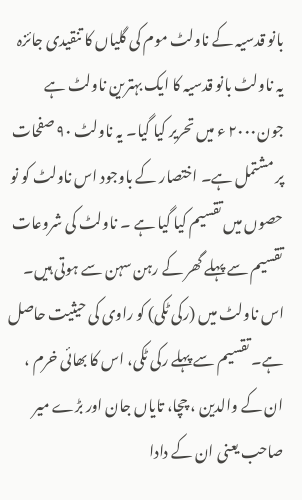بانو قدسیہ کے ناولٹ موم کی گلیاں کا تنقیدی جائزہ
یہ ناولٹ بانو قدسیہ کا ایک بہترین ناولٹ ہے جون۲۰۰۰ ء میں تحریر کیا گیا۔ یہ ناولٹ ۹۰ صفحات پر مشتمل ہے۔ اختصار کے باوجود اس ناولٹ کو نو حصوں میں تقسیم کیا گیا ہے ۔ ناولٹ کی شروعات تقسیم سے پہلے گھر کے رہن سہن سے ہوتی ہیں۔
اس ناولٹ میں (رکی ٹکی) کو راوی کی حیثیت حاصل ہے۔ تقسیم سے پہلے رکی ٹکی، اس کا بھائی خرم ، ان کے والدین ، چچا، تایاں جان اور بڑے میر صاحب یعنی ان کے دادا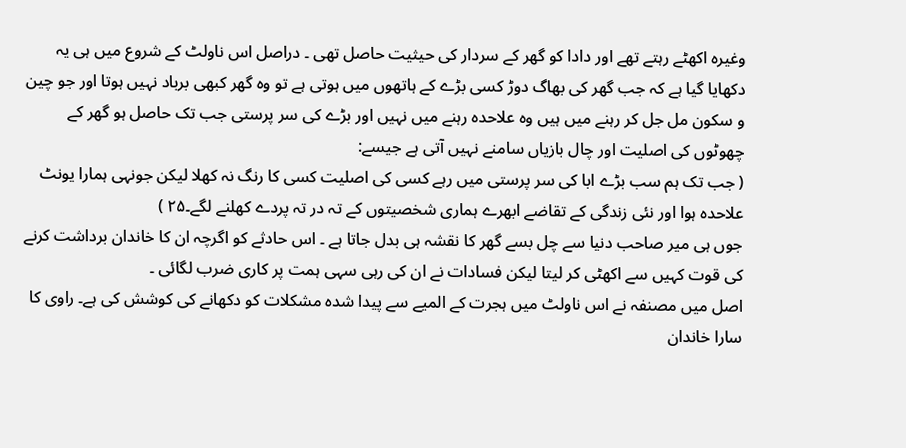وغیرہ اکھٹے رہتے تھے اور دادا کو گھر کے سردار کی حیثیت حاصل تھی ۔ دراصل اس ناولٹ کے شروع میں ہی یہ دکھایا گیا ہے کہ جب گھر کی بھاگ دوڑ کسی بڑے کے ہاتھوں میں ہوتی ہے تو وہ گھر کبھی برباد نہیں ہوتا اور جو چین و سکون مل جل کر رہنے میں ہیں وہ علاحدہ رہنے میں نہیں اور بڑے کی سر پرستی جب تک حاصل ہو گھر کے چھوٹوں کی اصلیت اور چال بازیاں سامنے نہیں آتی ہے جیسے:
( جب تک ہم سب بڑے ابا کی سر پرستی میں رہے کسی کی اصلیت کسی کا رنگ نہ کھلا لیکن جونہی ہمارا یونٹ علاحدہ ہوا اور نئی زندگی کے تقاضے ابھرے ہماری شخصیتوں کے تہ در تہ پردے کھلنے لگے۔۲۵ )
جوں ہی میر صاحب دنیا سے چل بسے گھر کا نقشہ ہی بدل جاتا ہے ۔ اس حادثے کو اگرچہ ان کا خاندان برداشت کرنے کی قوت کہیں سے اکھٹی کر لیتا لیکن فسادات نے ان کی رہی سہی ہمت پر کاری ضرب لگائی ۔
اصل میں مصنفہ نے اس ناولٹ میں ہجرت کے المیے سے پیدا شدہ مشکلات کو دکھانے کی کوشش کی ہے۔ راوی کا سارا خاندان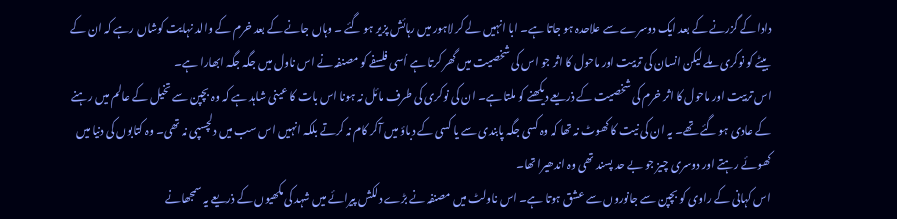دادا کے گزرنے کے بعد ایک دوسرے سے علاحدہ ہو جاتا ہے۔ ابا انہیں لے کر لاہور میں رہائش پزیر ہو گئے ۔ وہاں جانے کے بعد خرم کے والد نہایت کوشاں رہے کہ ان کے بیٹے کو نوکری ملے لیکن انسان کی تربیت اور ماحول کا اثر جو اس کی شخصیت میں گھر کرتا ہے اُسی فلسفے کو مصنفہ نے اس ناول میں جگہ جگہ ابھارا ہے۔
اس تربیت اور ماحول کا اثر خرم کی شخصیت کے ذریعے دیکھنے کو ملتا ہے۔ ان کی نوکری کی طرف مائل نہ ہونا اس بات کا عینی شاہد ہے کہ وہ بچپن سے تخیل کے عالم میں رہنے کے عادی ہو گئے تھے۔ یہ ان کی نیت کا کھوٹ نہ تھا کہ وہ کسی جگہ پابندی سے یا کسی کے دباؤ میں آکر کام نہ کرتے بلکہ انہیں اس سب میں دلچسپی نہ تھی۔ وہ کتابوں کی دنیا میں کھوئے رہتے اور دوسری چیز جو بے حد پسند تھی وہ اندھیرا تھا۔
اس کہانی کے راوی کو بچپن سے جانوروں سے عشق ہوتا ہے۔ اس ناولٹ میں مصنفہ نے بڑے دلکش پیرائے میں شہد کی مکھیوں کے ذریعے یہ سمجھانے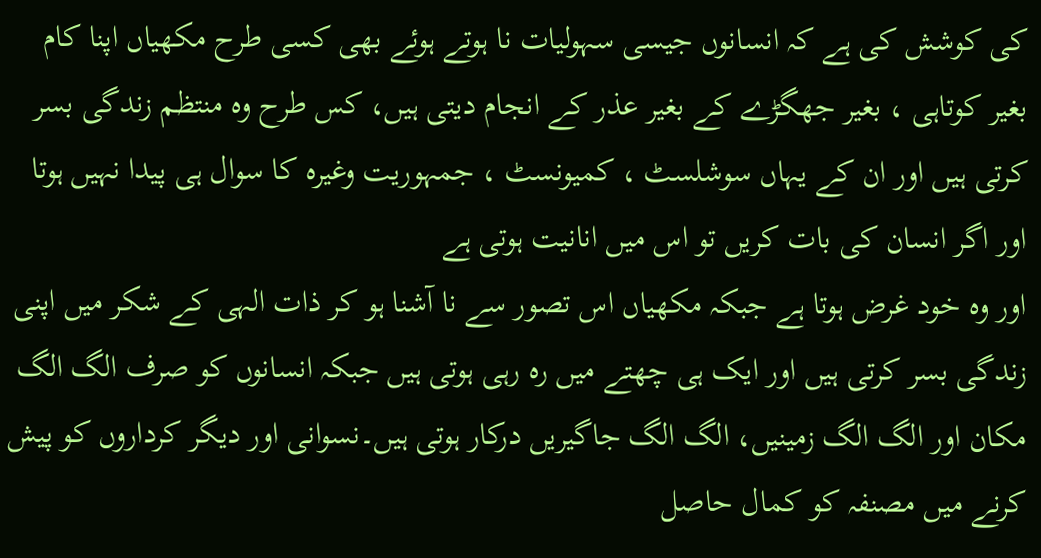کی کوشش کی ہے کہ انسانوں جیسی سہولیات نا ہوتے ہوئے بھی کسی طرح مکھیاں اپنا کام بغیر کوتاہی ، بغیر جھگڑے کے بغیر عذر کے انجام دیتی ہیں، کس طرح وہ منتظم زندگی بسر کرتی ہیں اور ان کے یہاں سوشلسٹ ، کمیونسٹ ، جمہوریت وغیرہ کا سوال ہی پیدا نہیں ہوتا اور اگر انسان کی بات کریں تو اس میں انانیت ہوتی ہے
اور وہ خود غرض ہوتا ہے جبکہ مکھیاں اس تصور سے نا آشنا ہو کر ذات الہی کے شکر میں اپنی زندگی بسر کرتی ہیں اور ایک ہی چھتے میں رہ رہی ہوتی ہیں جبکہ انسانوں کو صرف الگ الگ مکان اور الگ الگ زمینیں، الگ الگ جاگیریں درکار ہوتی ہیں۔نسوانی اور دیگر کرداروں کو پیش کرنے میں مصنفہ کو کمال حاصل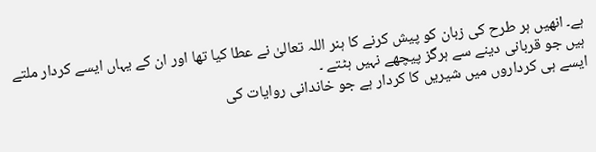ہے۔ انھیں ہر طرح کی زبان کو پیش کرنے کا ہنر اللہ تعالیٰ نے عطا کیا تھا اور ان کے یہاں ایسے کردار ملتے ہیں جو قربانی دینے سے ہرگز پیچھے نہیں ہٹتے ۔
ایسے ہی کرداروں میں شیریں کا کردار ہے جو خاندانی روایات کی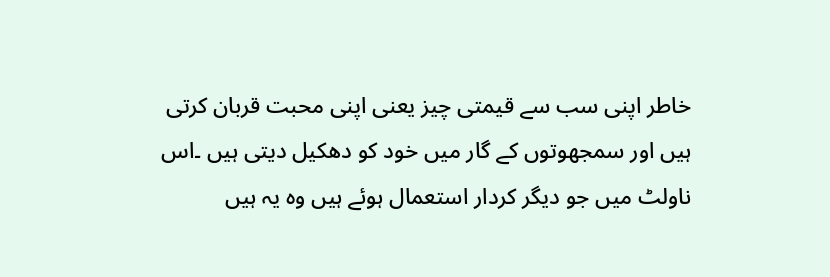خاطر اپنی سب سے قیمتی چیز یعنی اپنی محبت قربان کرتی ہیں اور سمجھوتوں کے گار میں خود کو دھکیل دیتی ہیں ۔اس ناولٹ میں جو دیگر کردار استعمال ہوئے ہیں وہ یہ ہیں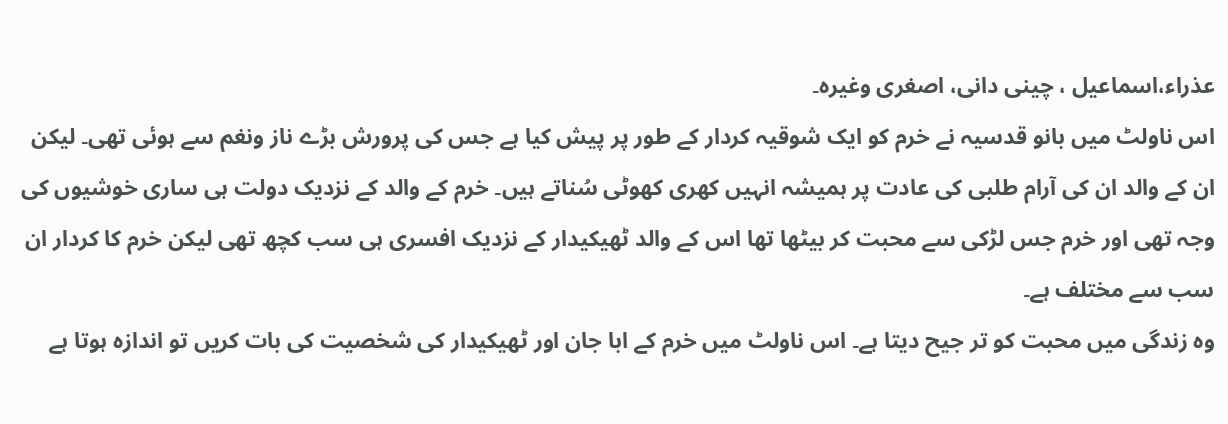عذراء،اسماعیل ، چینی دانی، اصغری وغیرہ۔
اس ناولٹ میں بانو قدسیہ نے خرم کو ایک شوقیہ کردار کے طور پر پیش کیا ہے جس کی پرورش بڑے ناز ونغم سے ہوئی تھی۔ لیکن ان کے والد ان کی آرام طلبی کی عادت پر ہمیشہ انہیں کھری کھوٹی سُناتے ہیں۔ خرم کے والد کے نزدیک دولت ہی ساری خوشیوں کی وجہ تھی اور خرم جس لڑکی سے محبت کر بیٹھا تھا اس کے والد ٹھیکیدار کے نزدیک افسری ہی سب کچھ تھی لیکن خرم کا کردار ان سب سے مختلف ہے۔
وہ زندگی میں محبت کو تر جیح دیتا ہے۔ اس ناولٹ میں خرم کے ابا جان اور ٹھیکیدار کی شخصیت کی بات کریں تو اندازہ ہوتا ہے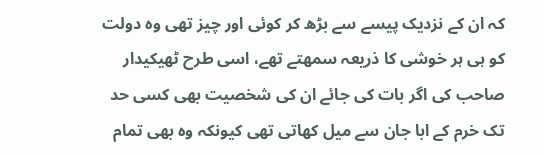کہ ان کے نزدیک پیسے سے بڑھ کر کوئی اور چیز تھی وہ دولت کو ہی ہر خوشی کا ذریعہ سمھتے تھے، اسی طرح ٹھیکیدار صاحب کی اگر بات کی جائے ان کی شخصیت بھی کسی حد تک خرم کے ابا جان سے میل کھاتی تھی کیونکہ وہ بھی تمام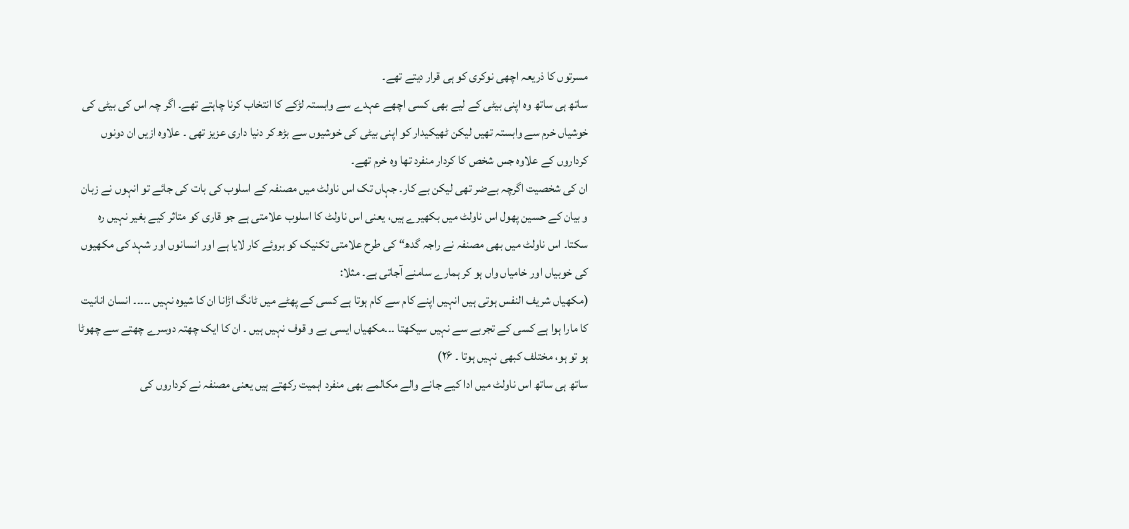مسرتوں کا ذریعہ اچھی نوکری کو ہی قرار دیتے تھے۔
ساتھ ہی ساتھ وہ اپنی بیٹی کے لیے بھی کسی اچھے عہدے سے وابستہ لڑکے کا انتخاب کرنا چاہتے تھے۔ اگر چہ اس کی بیٹی کی خوشیاں خرم سے وابستہ تھیں لیکن ٹھیکیدار کو اپنی بیٹی کی خوشیوں سے بڑھ کر دنیا داری عزیز تھی ۔ علاوہ ازیں ان دونوں کرداروں کے علاوہ جس شخص کا کردار منفرد تھا وہ خرم تھے۔
ان کی شخصیت اگرچہ بےضر تھی لیکن بے کار۔ جہاں تک اس ناولٹ میں مصنفہ کے اسلوب کی بات کی جائے تو انہوں نے زبان و بیان کے حسین پھول اس ناولٹ میں بکھیرے ہیں، یعنی اس ناولٹ کا اسلوب علامتی ہے جو قاری کو متاثر کیے بغیر نہیں رہ سکتا۔ اس ناولٹ میں بھی مصنفہ نے راجہ گدھ“ کی طرح علامتی تکنیک کو بروئے کار لایا ہے اور انسانوں اور شہد کی مکھیوں کی خوبیاں اور خامیاں واں ہو کر ہمارے سامنے آجاتی ہے۔ مثلا:
(مکھیاں شریف النفس ہوتی ہیں انہیں اپنے کام سے کام ہوتا ہے کسی کے پھٹے میں ٹانگ اڑانا ان کا شیوہ نہیں ۔۔۔۔۔ انسان انانیت کا مارا ہوا ہے کسی کے تجربے سے نہیں سیکھتا ۔۔۔مکھیاں ایسی بے و قوف نہیں ہیں ۔ ان کا ایک چھتہ دوسرے چھتے سے چھوٹا ہو تو ہو، مختلف کبھی نہیں ہوتا ۔ ۲۶)
ساتھ ہی ساتھ اس ناولٹ میں ادا کیے جانے والے مکالمے بھی منفرد اہمیت رکھتے ہیں یعنی مصنفہ نے کرداروں کی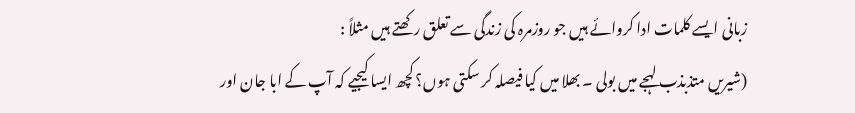زبانی ایسے کلمات ادا کروائے ہیں جو روزمرہ کی زندگی سے تعلق رکھتے ہیں مثلاً :
(شیریں متذبذب لہجے میں بولی ۔ بھلا میں کیا فیصلہ کر سکتی ہوں؟ کچھ ایسا کیجیے کہ آپ کے ابا جان اور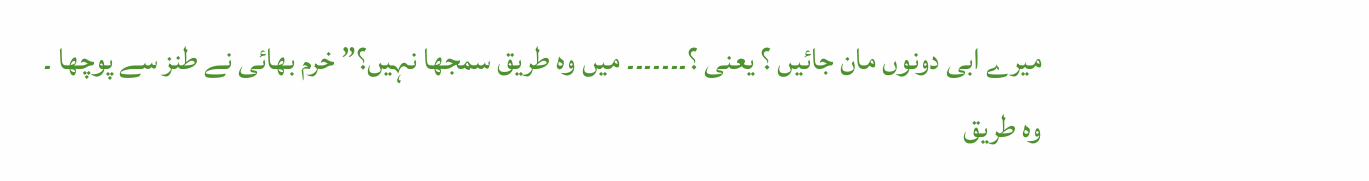میرے ابی دونوں مان جائیں ؟ یعنی ؟۔۔۔۔۔۔۔ میں وہ طریق سمجھا نہیں؟” خرم بھائی نے طنز سے پوچھا ۔ وہ طریق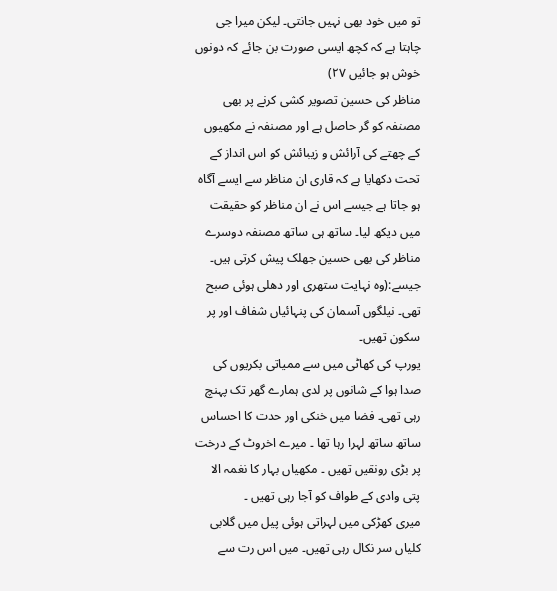تو میں خود بھی نہیں جانتی۔ لیکن میرا جی چاہتا ہے کہ کچھ ایسی صورت بن جائے کہ دونوں خوش ہو جائیں ۲۷)
مناظر کی حسین تصویر کشی کرنے پر بھی مصنفہ کو گر حاصل ہے اور مصنفہ نے مکھیوں کے چھتے کی آرائش و زیبائش کو اس انداز کے تحت دکھایا ہے کہ قاری ان مناظر سے ایسے آگاہ ہو جاتا ہے جیسے اس نے ان مناظر کو حقیقت میں دیکھ لیا۔ ساتھ ہی ساتھ مصنفہ دوسرے مناظر کی بھی حسین جھلک پیش کرتی ہیں۔ جیسے:(وہ نہایت ستھری اور دھلی ہوئی صبح تھی۔ نیلگوں آسمان کی پنہائیاں شفاف اور پر سکون تھیں۔
یورپ کی کھاٹی میں سے ممیاتی بکریوں کی صدا ہوا کے شانوں پر لدی ہمارے گھر تک پہنچ رہی تھی۔ فضا میں خنکی اور حدت کا احساس ساتھ ساتھ لہرا رہا تھا ۔ میرے اخروٹ کے درخت پر بڑی رونقیں تھیں ۔ مکھیاں بہار کا نغمہ الا پتی وادی کے طواف کو آجا رہی تھیں ۔
میری کھڑکی میں لہراتی ہوئی پیل میں گلابی کلیاں سر نکال رہی تھیں۔ میں اس رت سے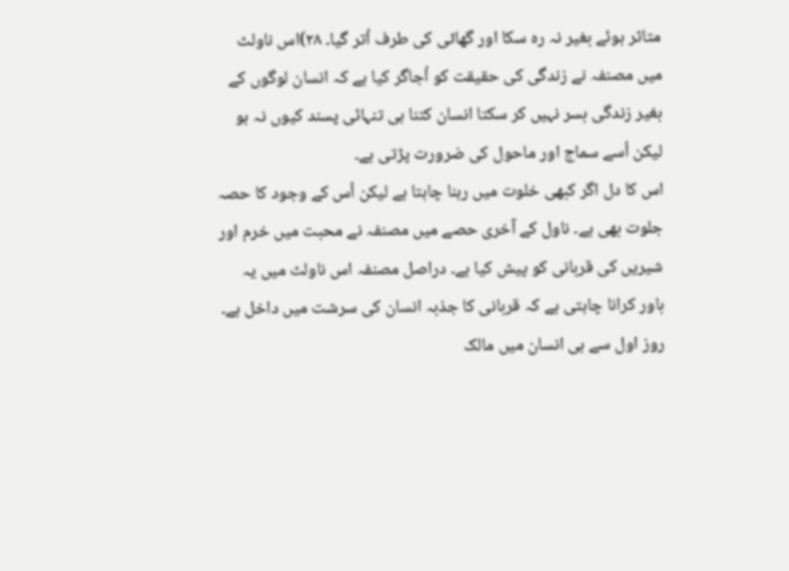متاثر ہوئے بغیر نہ رہ سکا اور گھاٹی کی طرف اُتر گیا۔ ۲۸)اس ناولٹ میں مصنفہ نے زندگی کی حقیقت کو اُجاگر کیا ہے کہ انسان لوگوں کے بغیر زندگی بسر نہیں کر سکتا انسان کتنا ہی تنہائی پسند کیوں نہ ہو لیکن اُسے سماج اور ماحول کی ضرورت پڑتی ہے۔
اس کا دل اگر کبھی خلوت میں رہنا چاہتا ہے لیکن اُس کے وجود کا حصہ جلوت بھی ہے۔ ناول کے آخری حصے میں مصنفہ نے محبت میں خرم اور شیریں کی قربانی کو پیش کیا ہے۔ دراصل مصنفہ اس ناولٹ میں یہ باور کرانا چاہتی ہے کہ قربانی کا جذبہ انسان کی سرشت میں داخل ہے۔
روز اول سے ہی انسان میں مالک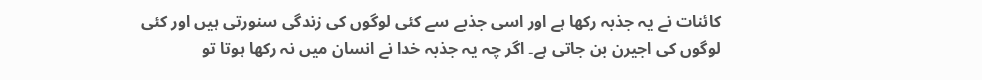کائنات نے یہ جذبہ رکھا ہے اور اسی جذبے سے کئی لوگوں کی زندگی سنورتی ہیں اور کئی لوگوں کی اجیرن بن جاتی ہے۔ اگر چہ یہ جذبہ خدا نے انسان میں نہ رکھا ہوتا تو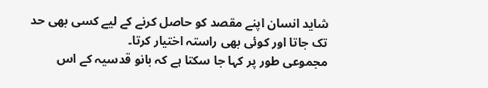شاید انسان اپنے مقصد کو حاصل کرنے کے لیے کسی بھی حد تک جاتا اور کوئی بھی راستہ اختیار کرتا۔
مجموعی طور پر کہا جا سکتا ہے کہ بانو قدسیہ کے اس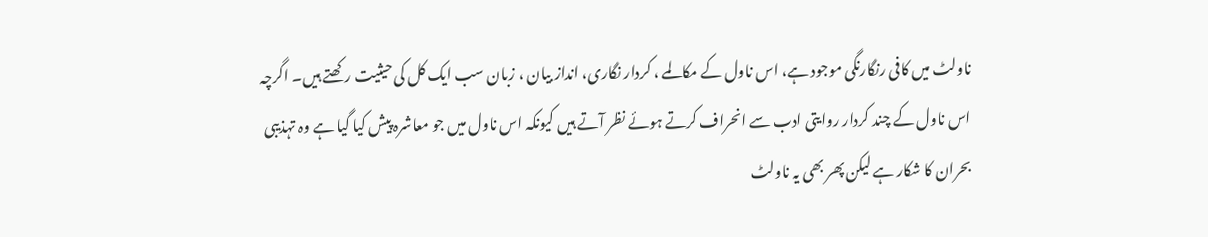ناولٹ میں کافی رنگارنگی موجود ہے، اس ناول کے مکالمے ، کردار نگاری، انداز بیان ، زبان سب ایک کل کی حیثیت رکھتے ہیں۔ اگرچہ اس ناول کے چند کردار روایتی ادب سے انحراف کرتے ہوئے نظر آتے ہیں کیونکہ اس ناول میں جو معاشرہ پیش کیا گیا ہے وہ تہذیبی بحران کا شکار ہے لیکن پھر بھی یہ ناولٹ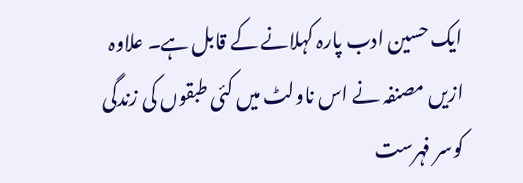ایک حسین ادب پارہ کہلانے کے قابل ہے۔ علاوہ ازیں مصنفہ نے اس ناولٹ میں کئی طبقوں کی زندگی کوسر فہرست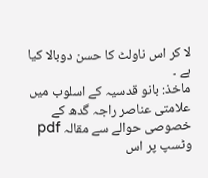لا کر اس ناولٹ کا حسن دوبالا کیا ہے ۔
ماخذ: بانو قدسیہ کے اسلوب میں علامتی عناصر راجہ گدھ کے خصوصی حوالے سے مقالہ pdf
وٹسپ پر اس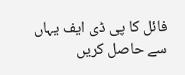فائل کا پی ڈی ایف یہاں سے حاصل کریں